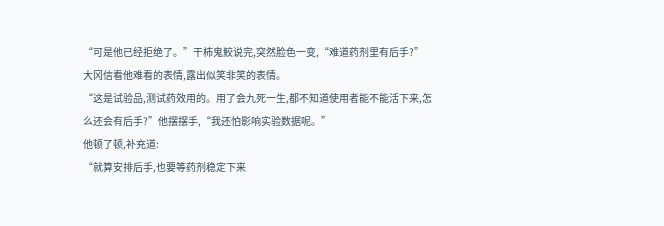“可是他已经拒绝了。”干柿鬼鲛说完,突然脸色一变,“难道药剂里有后手?”
大冈信看他难看的表情,露出似笑非笑的表情。
“这是试验品,测试药效用的。用了会九死一生,都不知道使用者能不能活下来,怎么还会有后手?”他摆摆手,“我还怕影响实验数据呢。”
他顿了顿,补充道:
“就算安排后手,也要等药剂稳定下来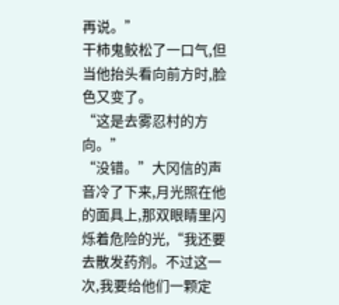再说。”
干柿鬼鲛松了一口气,但当他抬头看向前方时,脸色又变了。
“这是去雾忍村的方向。”
“没错。”大冈信的声音冷了下来,月光照在他的面具上,那双眼睛里闪烁着危险的光,“我还要去散发药剂。不过这一次,我要给他们一颗定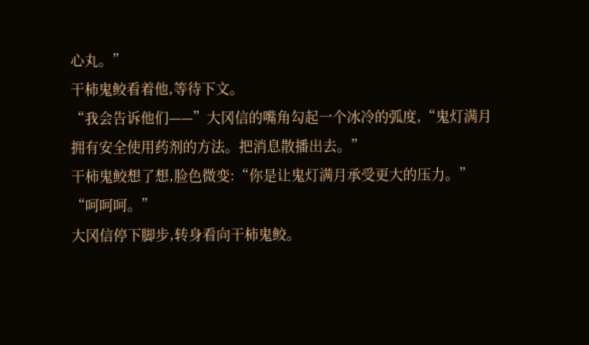心丸。”
干柿鬼鲛看着他,等待下文。
“我会告诉他们——”大冈信的嘴角勾起一个冰冷的弧度,“鬼灯满月拥有安全使用药剂的方法。把消息散播出去。”
干柿鬼鲛想了想,脸色微变:“你是让鬼灯满月承受更大的压力。”
“呵呵呵。”
大冈信停下脚步,转身看向干柿鬼鲛。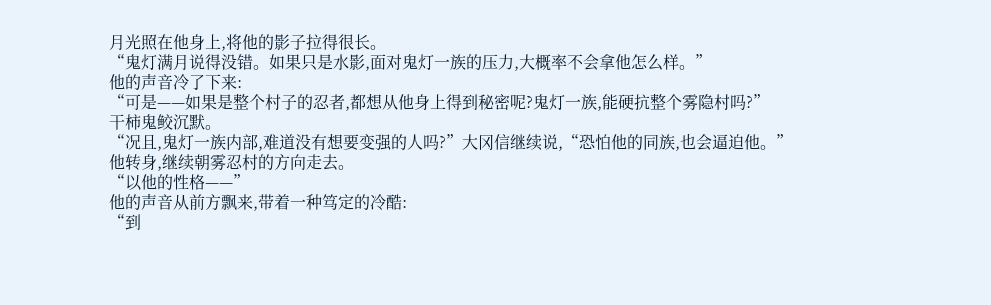月光照在他身上,将他的影子拉得很长。
“鬼灯满月说得没错。如果只是水影,面对鬼灯一族的压力,大概率不会拿他怎么样。”
他的声音冷了下来:
“可是——如果是整个村子的忍者,都想从他身上得到秘密呢?鬼灯一族,能硬抗整个雾隐村吗?”
干柿鬼鲛沉默。
“况且,鬼灯一族内部,难道没有想要变强的人吗?”大冈信继续说,“恐怕他的同族,也会逼迫他。”
他转身,继续朝雾忍村的方向走去。
“以他的性格——”
他的声音从前方飘来,带着一种笃定的冷酷:
“到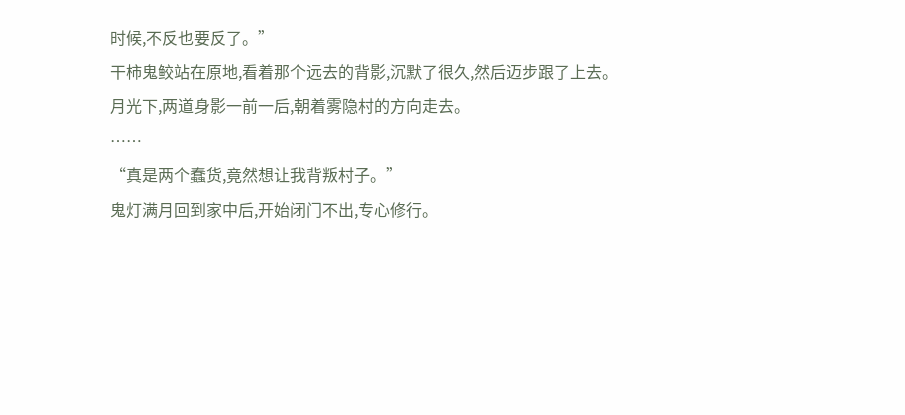时候,不反也要反了。”
干柿鬼鲛站在原地,看着那个远去的背影,沉默了很久,然后迈步跟了上去。
月光下,两道身影一前一后,朝着雾隐村的方向走去。
……
“真是两个蠢货,竟然想让我背叛村子。”
鬼灯满月回到家中后,开始闭门不出,专心修行。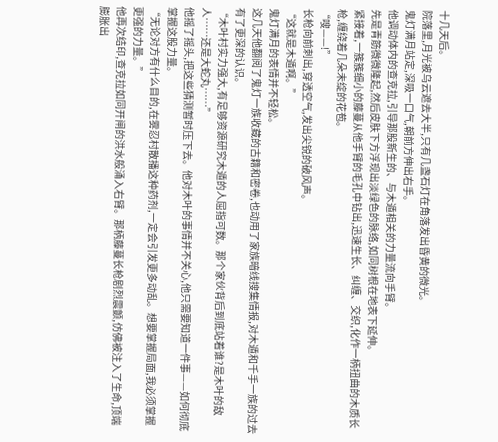十几天后。
院落里,月光被乌云遮去大半,只有几盏石灯在角落发出昏黄的微光。
鬼灯满月站定,深吸一口气,朝前方伸出右手。
他调动体内的查克拉,引导那股新生的、与木遁相关的力量流向手臂。
先是青筋微微隆起,然后皮肤下方浮现出淡绿色的脉络,如同树根在地表下延伸。
紧接着,一簇簇细小的藤蔓从他手臂的毛孔中钻出,迅速生长、纠缠、交织,化作一柄扭曲的木质长枪,缠绕着几朵未绽的花苞。
“嗖——!”
长枪向前刺出,穿透空气,发出尖锐的破风声。
“这就是木遁啊。”
鬼灯满月的表情并不轻松。
这几天他翻阅了鬼灯一族收藏的古籍和密卷,也动用了家族暗线搜集情报,对木遁和千手一族的过去有了更深的认识。
“木叶村实力强大,有足够资源研究木遁的人屈指可数。那个家伙背后到底站着谁?是木叶的敌人……还是大蛇丸……”
他摇了摇头,把这些猜测暂时压下去。他对木叶的事情并不关心,他只需要知道一件事——如何彻底掌握这股力量。
“无论对方有什么目的,在雾忍村散播这种药剂,一定会引发更多动乱。想要掌握局面,我必须掌握更强的力量。”
他再次结印,查克拉如同开闸的洪水般涌入右臂。那柄藤蔓长枪剧烈震颤,仿佛被注入了生命,顶端膨胀出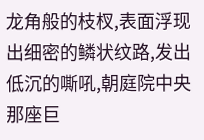龙角般的枝杈,表面浮现出细密的鳞状纹路,发出低沉的嘶吼,朝庭院中央那座巨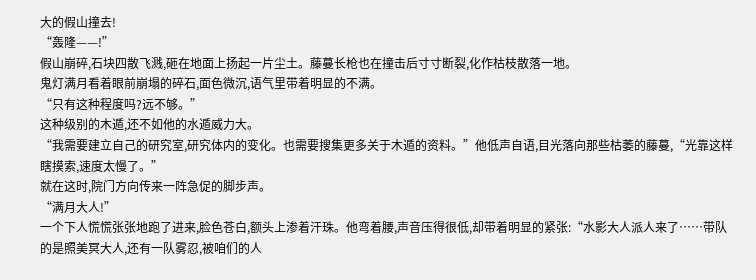大的假山撞去!
“轰隆——!”
假山崩碎,石块四散飞溅,砸在地面上扬起一片尘土。藤蔓长枪也在撞击后寸寸断裂,化作枯枝散落一地。
鬼灯满月看着眼前崩塌的碎石,面色微沉,语气里带着明显的不满。
“只有这种程度吗?远不够。”
这种级别的木遁,还不如他的水遁威力大。
“我需要建立自己的研究室,研究体内的变化。也需要搜集更多关于木遁的资料。”他低声自语,目光落向那些枯萎的藤蔓,“光靠这样瞎摸索,速度太慢了。”
就在这时,院门方向传来一阵急促的脚步声。
“满月大人!”
一个下人慌慌张张地跑了进来,脸色苍白,额头上渗着汗珠。他弯着腰,声音压得很低,却带着明显的紧张:“水影大人派人来了……带队的是照美冥大人,还有一队雾忍,被咱们的人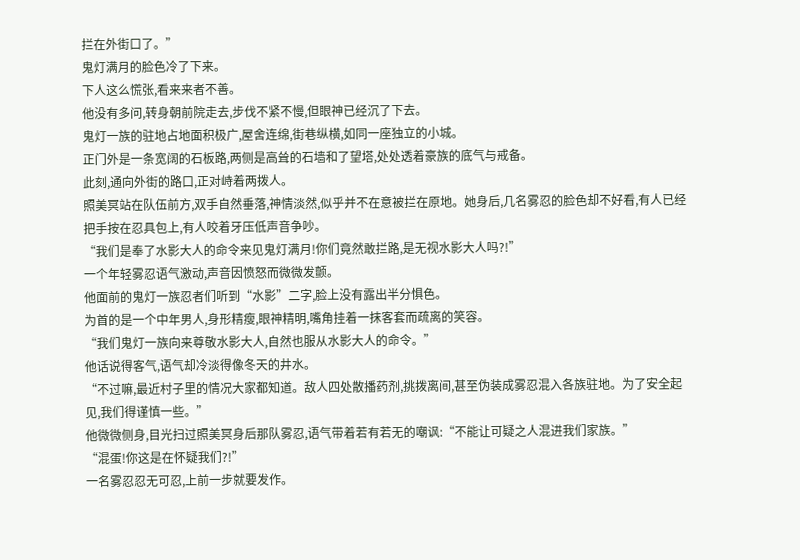拦在外街口了。”
鬼灯满月的脸色冷了下来。
下人这么慌张,看来来者不善。
他没有多问,转身朝前院走去,步伐不紧不慢,但眼神已经沉了下去。
鬼灯一族的驻地占地面积极广,屋舍连绵,街巷纵横,如同一座独立的小城。
正门外是一条宽阔的石板路,两侧是高耸的石墙和了望塔,处处透着豪族的底气与戒备。
此刻,通向外街的路口,正对峙着两拨人。
照美冥站在队伍前方,双手自然垂落,神情淡然,似乎并不在意被拦在原地。她身后,几名雾忍的脸色却不好看,有人已经把手按在忍具包上,有人咬着牙压低声音争吵。
“我们是奉了水影大人的命令来见鬼灯满月!你们竟然敢拦路,是无视水影大人吗?!”
一个年轻雾忍语气激动,声音因愤怒而微微发颤。
他面前的鬼灯一族忍者们听到“水影”二字,脸上没有露出半分惧色。
为首的是一个中年男人,身形精瘦,眼神精明,嘴角挂着一抹客套而疏离的笑容。
“我们鬼灯一族向来尊敬水影大人,自然也服从水影大人的命令。”
他话说得客气,语气却冷淡得像冬天的井水。
“不过嘛,最近村子里的情况大家都知道。敌人四处散播药剂,挑拨离间,甚至伪装成雾忍混入各族驻地。为了安全起见,我们得谨慎一些。”
他微微侧身,目光扫过照美冥身后那队雾忍,语气带着若有若无的嘲讽:“不能让可疑之人混进我们家族。”
“混蛋!你这是在怀疑我们?!”
一名雾忍忍无可忍,上前一步就要发作。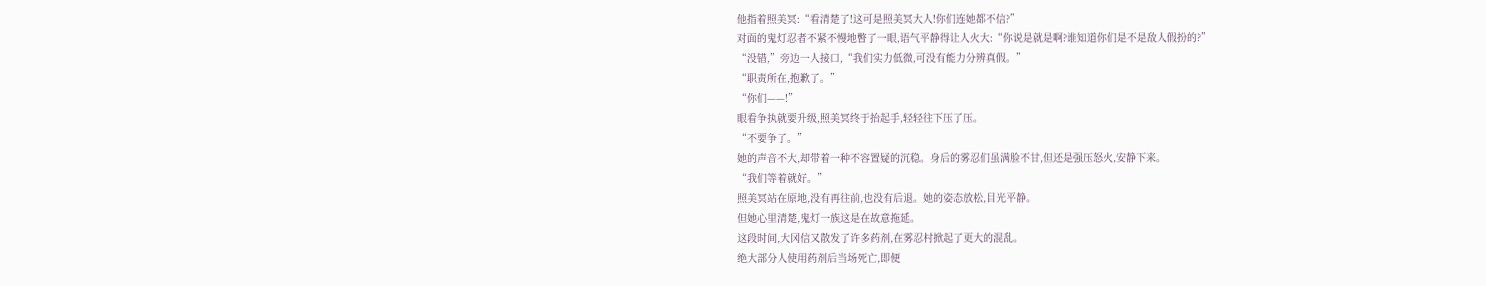他指着照美冥:“看清楚了!这可是照美冥大人!你们连她都不信?”
对面的鬼灯忍者不紧不慢地瞥了一眼,语气平静得让人火大:“你说是就是啊?谁知道你们是不是敌人假扮的?”
“没错,”旁边一人接口,“我们实力低微,可没有能力分辨真假。”
“职责所在,抱歉了。”
“你们——!”
眼看争执就要升级,照美冥终于抬起手,轻轻往下压了压。
“不要争了。”
她的声音不大,却带着一种不容置疑的沉稳。身后的雾忍们虽满脸不甘,但还是强压怒火,安静下来。
“我们等着就好。”
照美冥站在原地,没有再往前,也没有后退。她的姿态放松,目光平静。
但她心里清楚,鬼灯一族这是在故意拖延。
这段时间,大冈信又散发了许多药剂,在雾忍村掀起了更大的混乱。
绝大部分人使用药剂后当场死亡,即便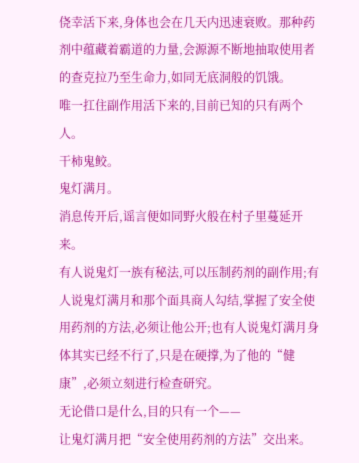侥幸活下来,身体也会在几天内迅速衰败。那种药剂中蕴藏着霸道的力量,会源源不断地抽取使用者的查克拉乃至生命力,如同无底洞般的饥饿。
唯一扛住副作用活下来的,目前已知的只有两个人。
干柿鬼鲛。
鬼灯满月。
消息传开后,谣言便如同野火般在村子里蔓延开来。
有人说鬼灯一族有秘法,可以压制药剂的副作用;有人说鬼灯满月和那个面具商人勾结,掌握了安全使用药剂的方法,必须让他公开;也有人说鬼灯满月身体其实已经不行了,只是在硬撑,为了他的“健康”,必须立刻进行检查研究。
无论借口是什么,目的只有一个——
让鬼灯满月把“安全使用药剂的方法”交出来。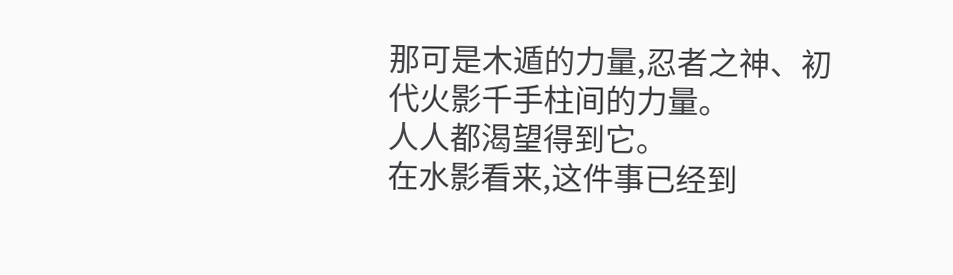那可是木遁的力量,忍者之神、初代火影千手柱间的力量。
人人都渴望得到它。
在水影看来,这件事已经到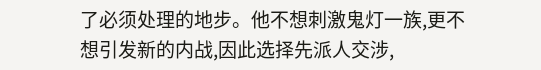了必须处理的地步。他不想刺激鬼灯一族,更不想引发新的内战,因此选择先派人交涉,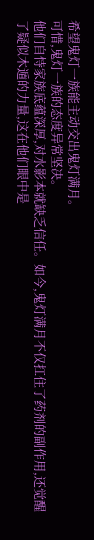希望鬼灯一族能主动交出鬼灯满月。
可惜,鬼灯一族的态度异常坚决。
他们自恃家族底蕴深厚,对水影本就缺乏信任。如今,鬼灯满月不仅扛住了药剂的副作用,还觉醒了疑似木遁的力量,这在他们眼中是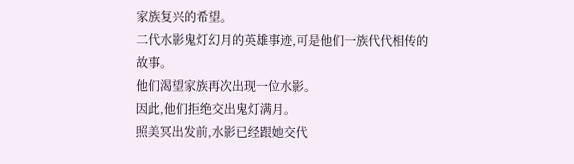家族复兴的希望。
二代水影鬼灯幻月的英雄事迹,可是他们一族代代相传的故事。
他们渴望家族再次出现一位水影。
因此,他们拒绝交出鬼灯满月。
照美冥出发前,水影已经跟她交代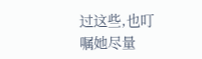过这些,也叮嘱她尽量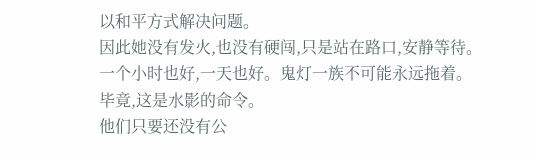以和平方式解决问题。
因此她没有发火,也没有硬闯,只是站在路口,安静等待。
一个小时也好,一天也好。鬼灯一族不可能永远拖着。
毕竟,这是水影的命令。
他们只要还没有公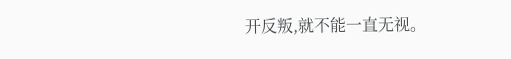开反叛,就不能一直无视。